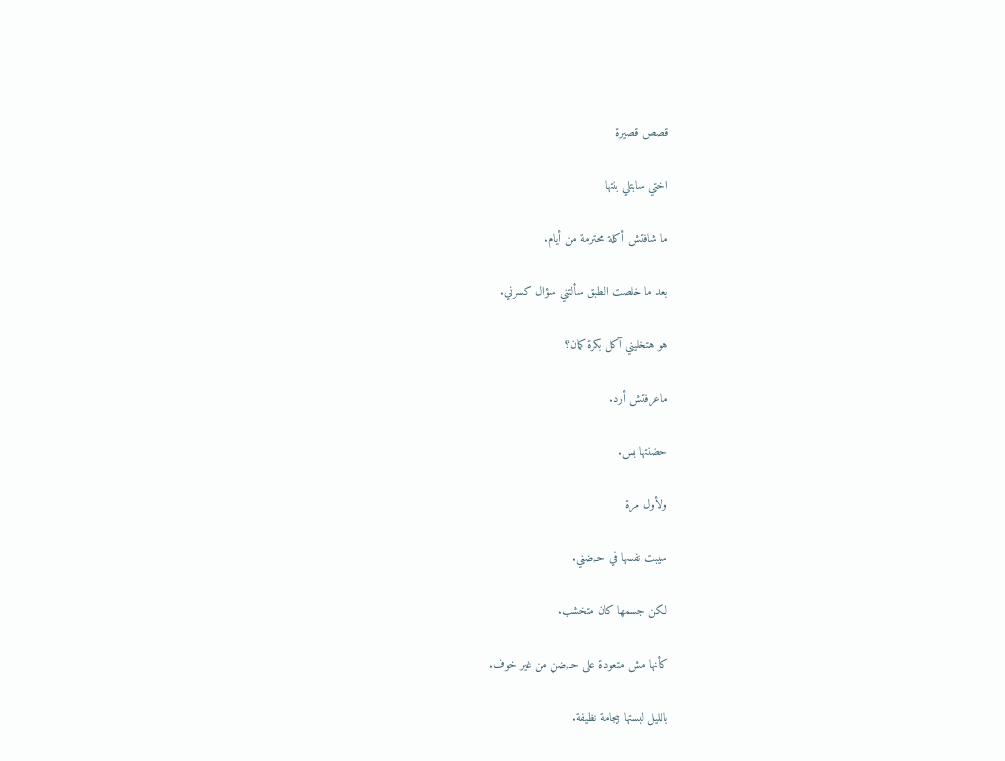قصص قصيرة

اختي سابتلي بنتها

ما شافتش أكلة محترمة من أيام.

بعد ما خلصت الطبق سألتني سؤال كسرني.

هو هتخليني آكل بكرة كمان؟

ماعرفتش أرد.

حضنتها بس.

ولأول مرة

سيبت نفسها في حـ,ضڼي.

لكن جسمها كان متخشب.

كأنها مش متعودة على حـ,ضڼ من غير خوف.

بالليل لبستها بيجامة نظيفة.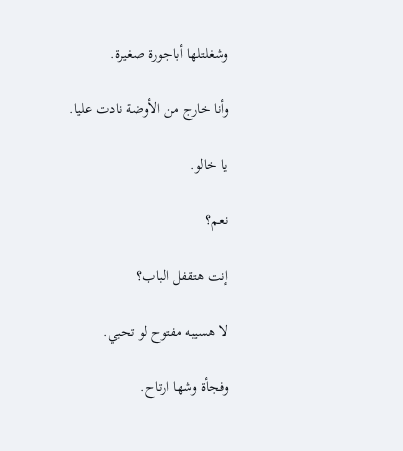وشغلتلها أباجورة صغيرة.

وأنا خارج من الأوضة نادت عليا.

يا خالو.

نعم؟

إنت هتقفل الباب؟

لا هسيبه مفتوح لو تحبي.

وفجأة وشها ارتاح.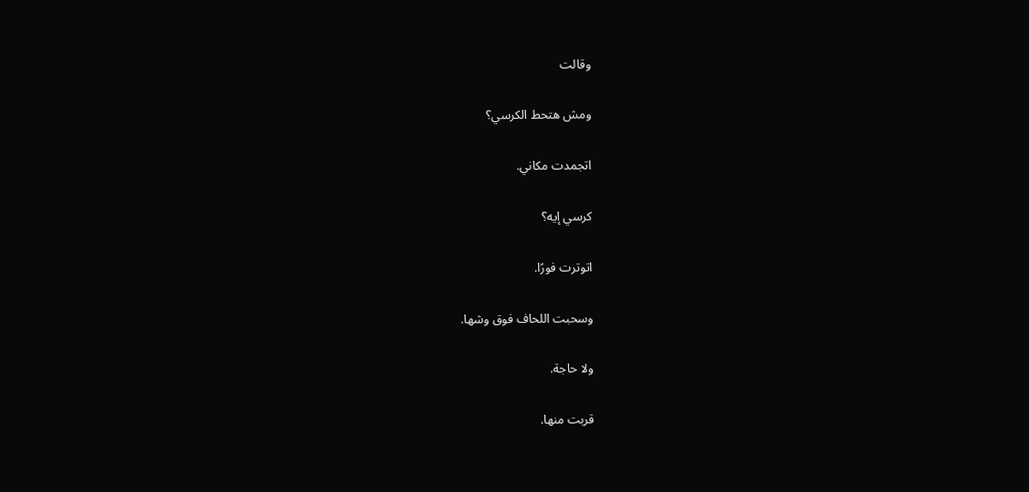وقالت

ومش هتحط الكرسي؟

اتجمدت مكاني.

كرسي إيه؟

اتوترت فورًا.

وسحبت اللحاف فوق وشها.

ولا حاجة.

قربت منها.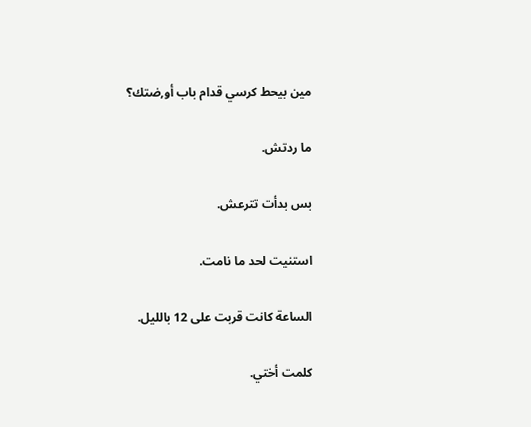مين بيحط كرسي قدام باب أو,ضتك؟

ما ردتش.

بس بدأت تترعش.

استنيت لحد ما نامت.

الساعة كانت قربت على 12 بالليل.

كلمت أختي.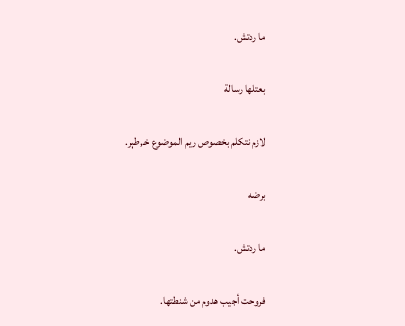ما ردتش.

بعتلها رسالة

لازم نتكلم بخصوص ريم الموضوع خـ,طېر.

برضه

ما ردتش.

فروحت أجيب هدوم من شنطتها.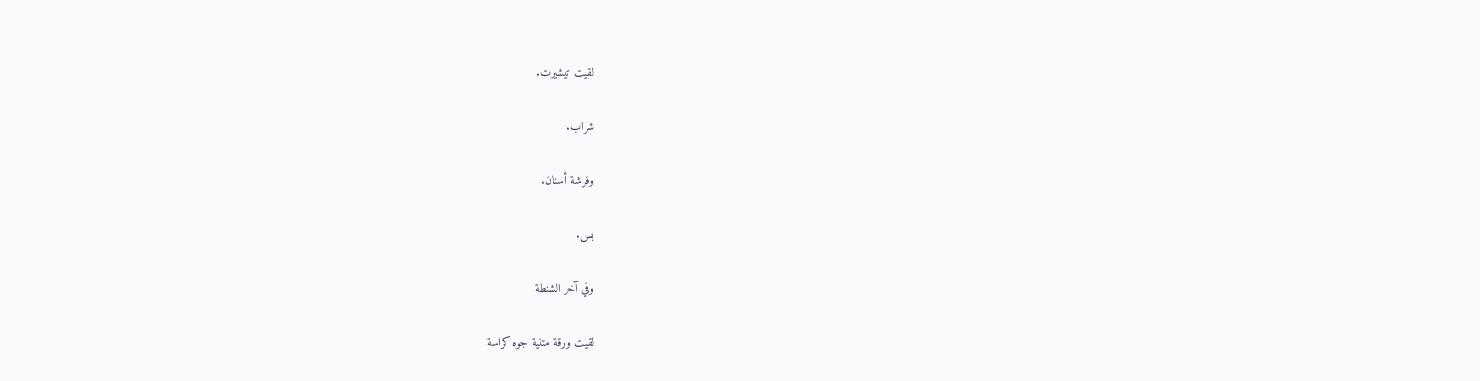لقيت تيشيرت.

شراب.

وفرشة أسنان.

بس.

وفي آخر الشنطة

لقيت ورقة متنية جوه كراسة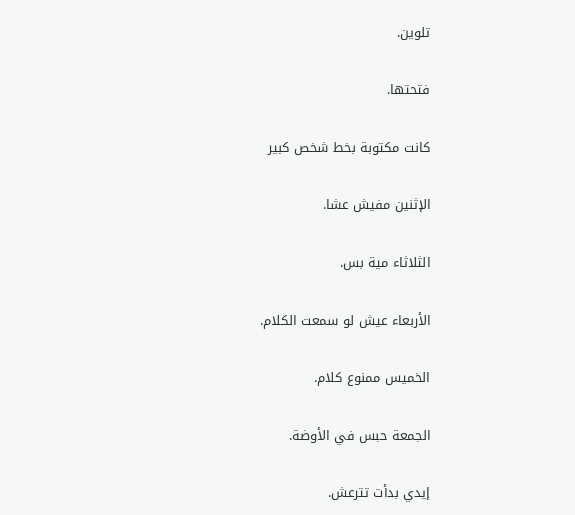تلوين.

فتحتها.

كانت مكتوبة بخط شخص كبير

الإثنين مفيش عشا.

الثلاثاء مية بس.

الأربعاء عيش لو سمعت الكلام.

الخميس ممنوع كلام.

الجمعة حبس في الأوضة.

إيدي بدأت تترعش.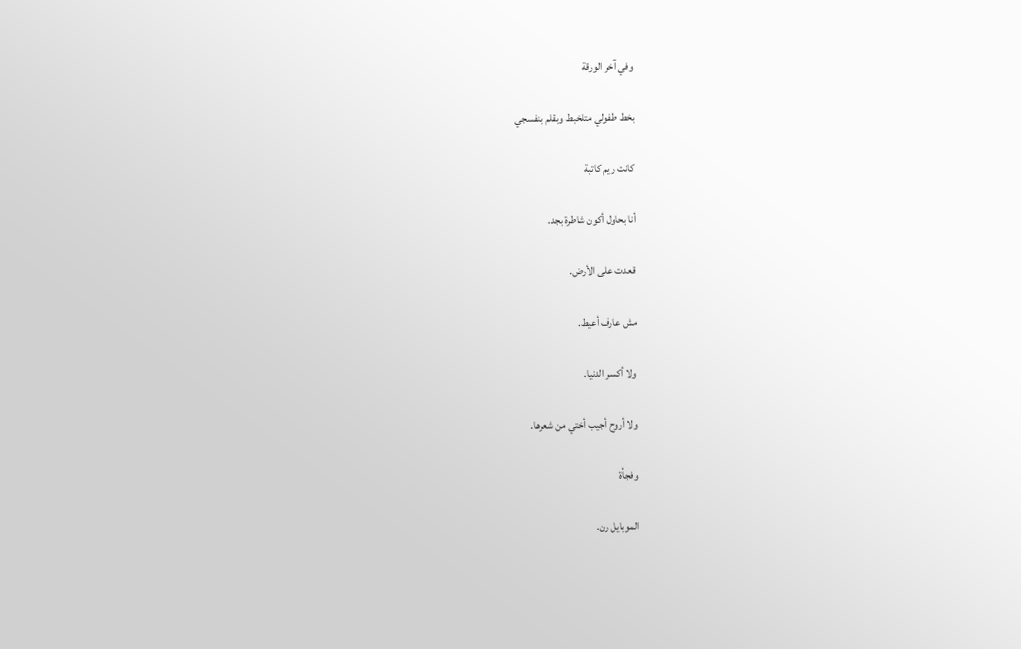وفي آخر الورقة

بخط طفولي متلخبط وبقلم بنفسجي

كانت ريم كاتبة

أنا بحاول أكون شاطرة بجد.

قعدت على الأرض.

مش عارف أعيط.

ولا أكسر الدنيا.

ولا أروح أجيب أختي من شعرها.

وفجأة

الموبايل رن.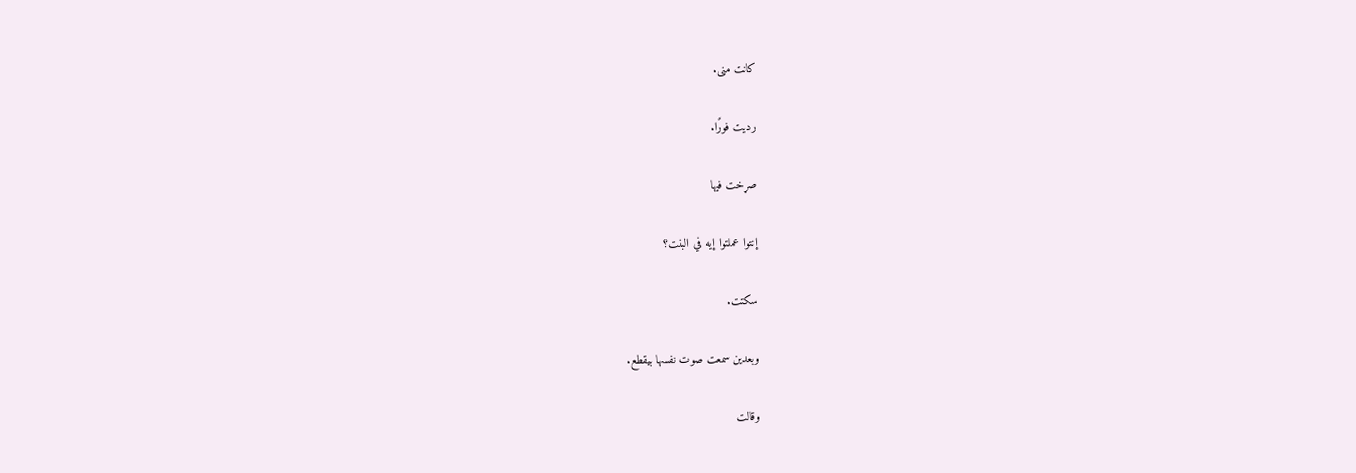كانت منى.

رديت فورًا.

صړخت فيها

إنتوا عملتوا إيه في البنت؟

سكتت.

وبعدين سمعت صوت نفسها بيقطع.

وقالت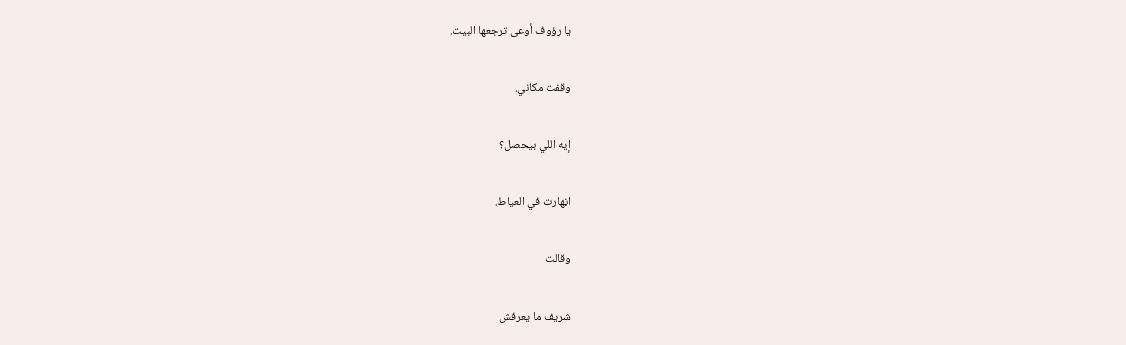يا رؤوف أوعى ترجعها البيت.

وقفت مكاني.

إيه اللي بيحصل؟

اڼهارت في العياط.

وقالت

شريف ما يعرفش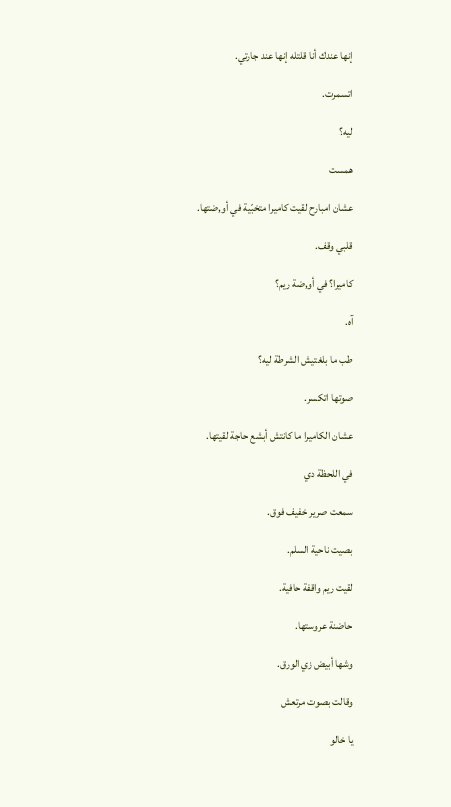إنها عندك أنا قلتله إنها عند جارتي.

اتسمرت.

ليه؟

همست

عشان امبارح لقيت كاميرا متخبّية في أو,ضتها.

قلبي وقف.

كاميرا؟ في أو,ضة ريم؟

آه.

طب ما بلغتيش الشرطة ليه؟

صوتها اتكسر.

عشان الكاميرا ما كانتش أبشع حاجة لقيتها.

في اللحظة دي

سمعت صرير خفيف فوق.

بصيت ناحية السلم.

لقيت ريم واقفة حافية.

حاضنة عروستها.

وشها أبيض زي الورق.

وقالت بصوت مرتعش

يا خالو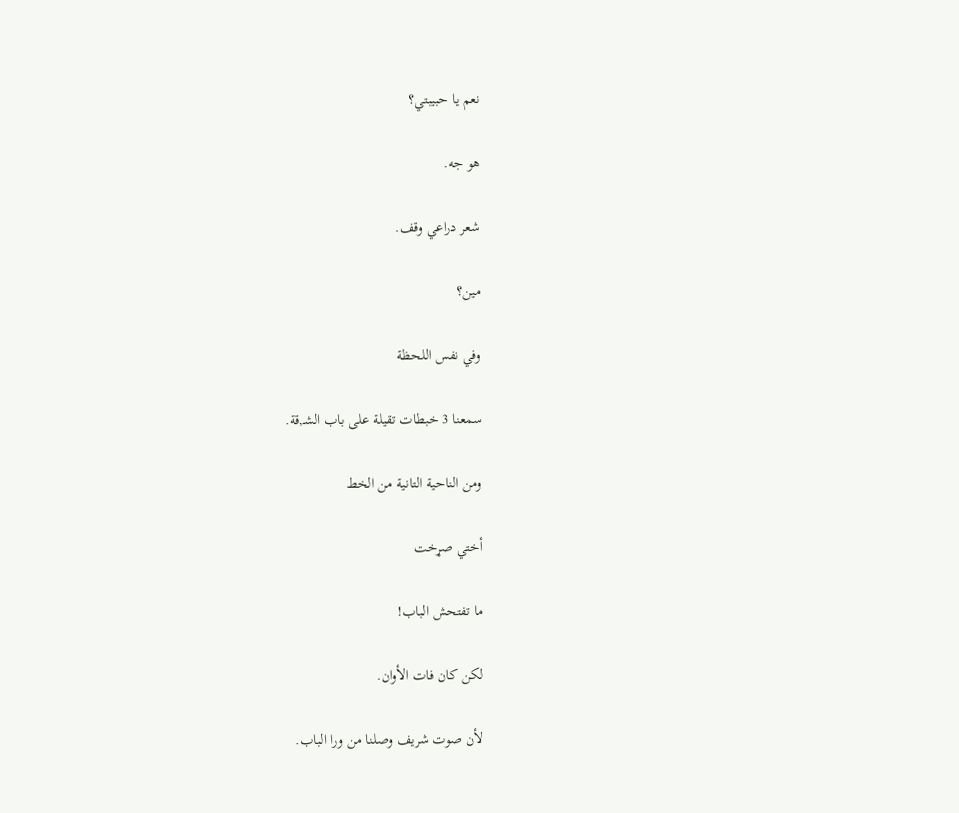نعم يا حبيبتي؟

هو جه.

شعر دراعي وقف.

مين؟

وفي نفس اللحظة

سمعنا 3 خبطات تقيلة على باب الشـ,قة.

ومن الناحية التانية من الخط

أختي صړخت

ما تفتحش الباب!

لكن كان فات الأوان.

لأن صوت شريف وصلنا من ورا الباب.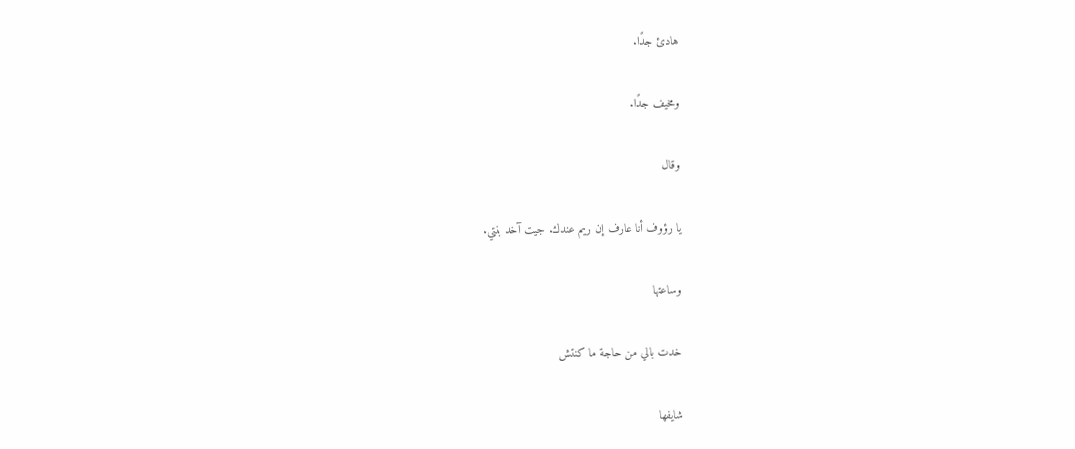هادئ جدًا.

ومخيف جدًا.

وقال

يا رؤوف أنا عارف إن ريم عندك. جيت آخد بنتي.

وساعتها

خدت بالي من حاجة ما كنتش

شايفها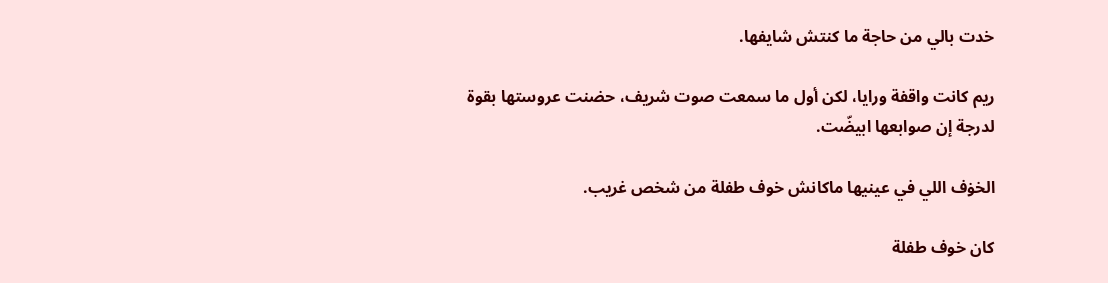خدت بالي من حاجة ما كنتش شايفها.

ريم كانت واقفة ورايا، لكن أول ما سمعت صوت شريف، حضنت عروستها بقوة لدرجة إن صوابعها ابيضّت.

الخۏف اللي في عينيها ماكانش خوف طفلة من شخص غريب.

كان خوف طفلة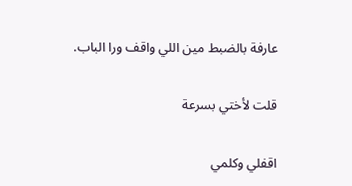عارفة بالضبط مين اللي واقف ورا الباب.

قلت لأختي بسرعة

اقفلي وكلمي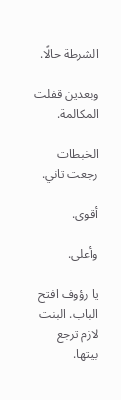الشرطة حالًا.

وبعدين قفلت المكالمة.

الخبطات رجعت تاني.

أقوى.

وأعلى.

يا رؤوف افتح الباب. البنت لازم ترجع بيتها.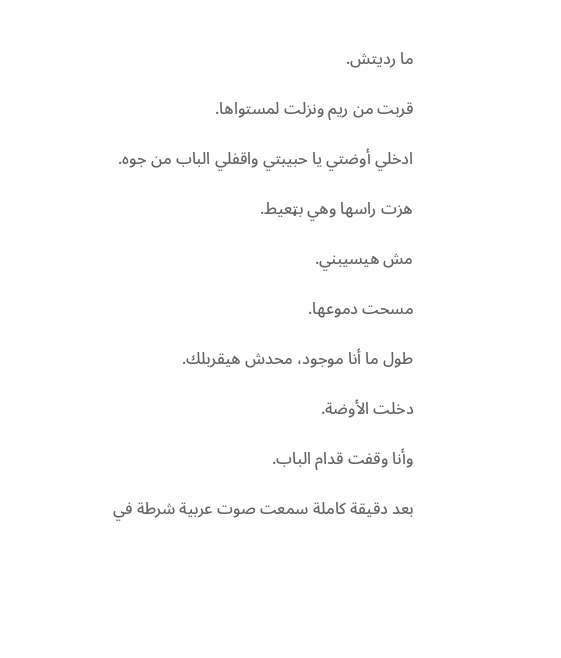ما رديتش.

قربت من ريم ونزلت لمستواها.

ادخلي أوضتي يا حبيبتي واقفلي الباب من جوه.

هزت راسها وهي بټعيط.

مش هيسيبني.

مسحت دموعها.

طول ما أنا موجود، محدش هيقربلك.

دخلت الأوضة.

وأنا وقفت قدام الباب.

بعد دقيقة كاملة سمعت صوت عربية شرطة في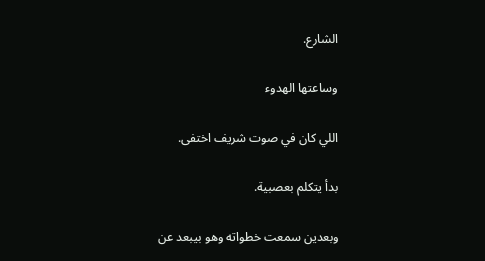الشارع.

وساعتها الهدوء

اللي كان في صوت شريف اختفى.

بدأ يتكلم بعصبية.

وبعدين سمعت خطواته وهو بيبعد عن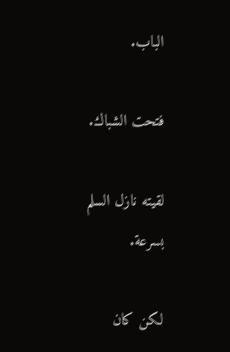الباب.

فتحت الشباك.

لقيته نازل السلم بسرعة.

لكن كان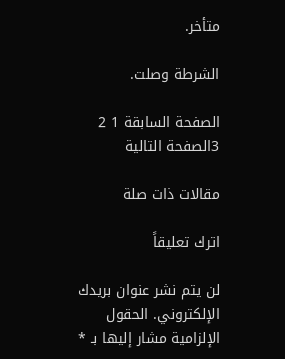متأخر.

الشرطة وصلت.

الصفحة السابقة 1 2 3الصفحة التالية

مقالات ذات صلة

اترك تعليقاً

لن يتم نشر عنوان بريدك الإلكتروني. الحقول الإلزامية مشار إليها بـ *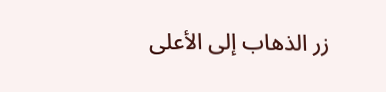زر الذهاب إلى الأعلى